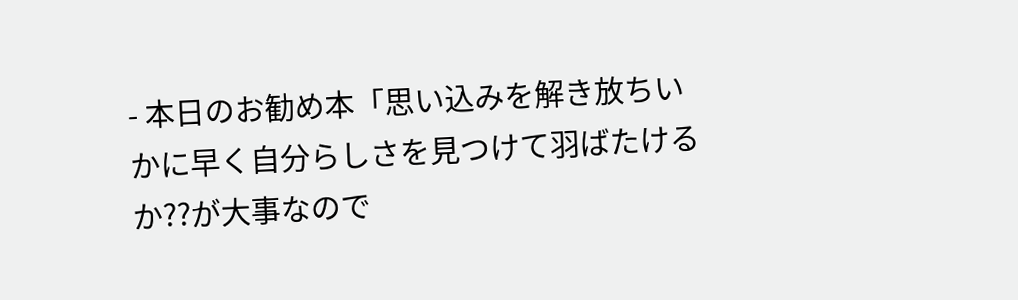- 本日のお勧め本「思い込みを解き放ちいかに早く自分らしさを見つけて羽ばたけるか??が大事なので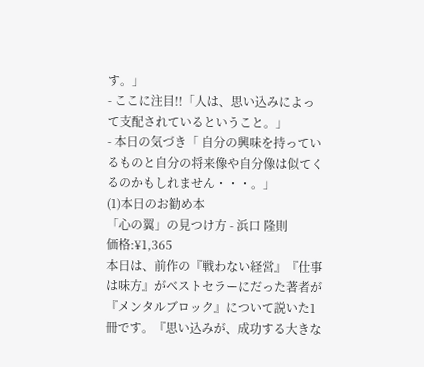す。」
- ここに注目!!「人は、思い込みによって支配されているということ。」
- 本日の気づき「 自分の興味を持っているものと自分の将来像や自分像は似てくるのかもしれません・・・。」
(1)本日のお勧め本
「心の翼」の見つけ方 - 浜口 隆則
価格:¥1,365
本日は、前作の『戦わない経営』『仕事は味方』がベストセラーにだった著者が『メンタルブロック』について説いた1冊です。『思い込みが、成功する大きな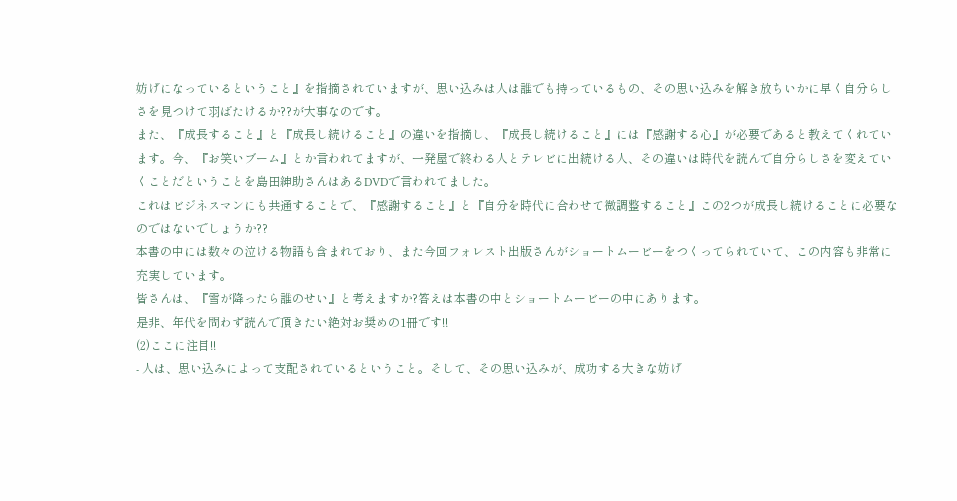妨げになっているということ』を指摘されていますが、思い込みは人は誰でも持っているもの、その思い込みを解き放ちいかに早く自分らしさを見つけて羽ばたけるか??が大事なのです。
また、『成長すること』と『成長し続けること』の違いを指摘し、『成長し続けること』には『感謝する心』が必要であると教えてくれています。今、『お笑いブーム』とか言われてますが、一発屋で終わる人とテレビに出続ける人、その違いは時代を読んで自分らしさを変えていくことだということを島田紳助さんはあるDVDで言われてました。
これはビジネスマンにも共通することで、『感謝すること』と『自分を時代に合わせて微調整すること』この2つが成長し続けることに必要なのではないでしょうか??
本書の中には数々の泣ける物語も含まれており、また今回フォレスト出版さんがショートムービーをつくってられていて、この内容も非常に充実しています。
皆さんは、『雪が降ったら誰のせい』と考えますか?答えは本書の中とショートムービーの中にあります。
是非、年代を問わず読んで頂きたい絶対お奨めの1冊です!!
(2)ここに注目!!
- 人は、思い込みによって支配されているということ。そして、その思い込みが、成功する大きな妨げ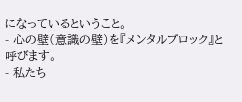になっているということ。
- 心の壁(意識の壁)を『メンタルブロック』と呼びます。
- 私たち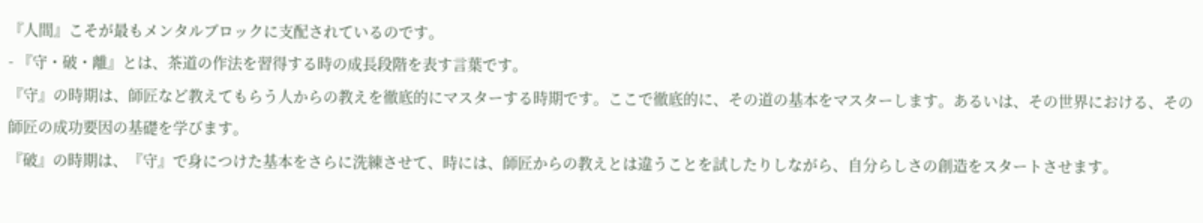『人間』こそが最もメンタルブロックに支配されているのです。
- 『守・破・離』とは、茶道の作法を習得する時の成長段階を表す言葉です。
『守』の時期は、師匠など教えてもらう人からの教えを徹底的にマスターする時期です。ここで徹底的に、その道の基本をマスターします。あるいは、その世界における、その師匠の成功要因の基礎を学びます。
『破』の時期は、『守』で身につけた基本をさらに洗練させて、時には、師匠からの教えとは違うことを試したりしながら、自分らしさの創造をスタートさせます。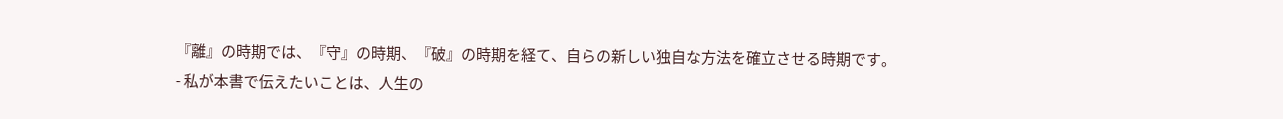『離』の時期では、『守』の時期、『破』の時期を経て、自らの新しい独自な方法を確立させる時期です。
- 私が本書で伝えたいことは、人生の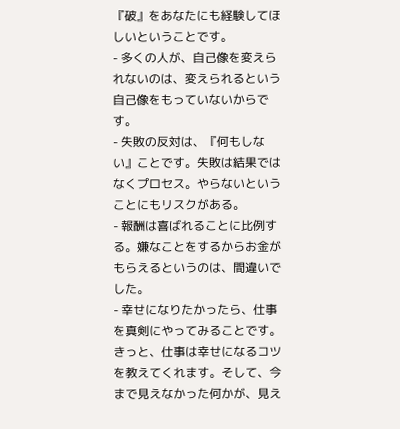『破』をあなたにも経験してほしいということです。
- 多くの人が、自己像を変えられないのは、変えられるという自己像をもっていないからです。
- 失敗の反対は、『何もしない』ことです。失敗は結果ではなくプロセス。やらないということにもリスクがある。
- 報酬は喜ばれることに比例する。嫌なことをするからお金がもらえるというのは、間違いでした。
- 幸せになりたかったら、仕事を真剣にやってみることです。きっと、仕事は幸せになるコツを教えてくれます。そして、今まで見えなかった何かが、見え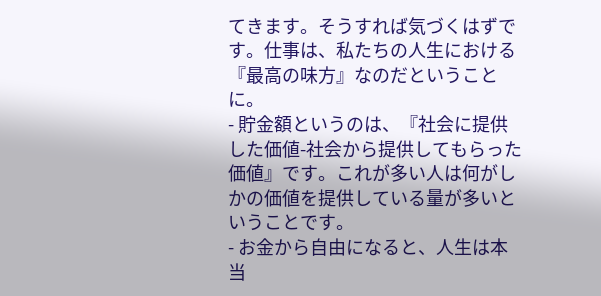てきます。そうすれば気づくはずです。仕事は、私たちの人生における『最高の味方』なのだということに。
- 貯金額というのは、『社会に提供した価値-社会から提供してもらった価値』です。これが多い人は何がしかの価値を提供している量が多いということです。
- お金から自由になると、人生は本当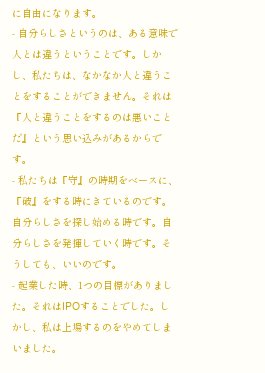に自由になります。
- 自分らしさというのは、ある意味で人とは違うということです。しかし、私たちは、なかなか人と違うことをすることができません。それは『人と違うことをするのは悪いことだ』という思い込みがあるからです。
- 私たちは『守』の時期をベースに、『破』をする時にきているのです。自分らしさを探し始める時です。自分らしさを発揮していく時です。そうしても、いいのです。
- 起業した時、1つの目標がありました。それはIPOすることでした。しかし、私は上場するのをやめてしまいました。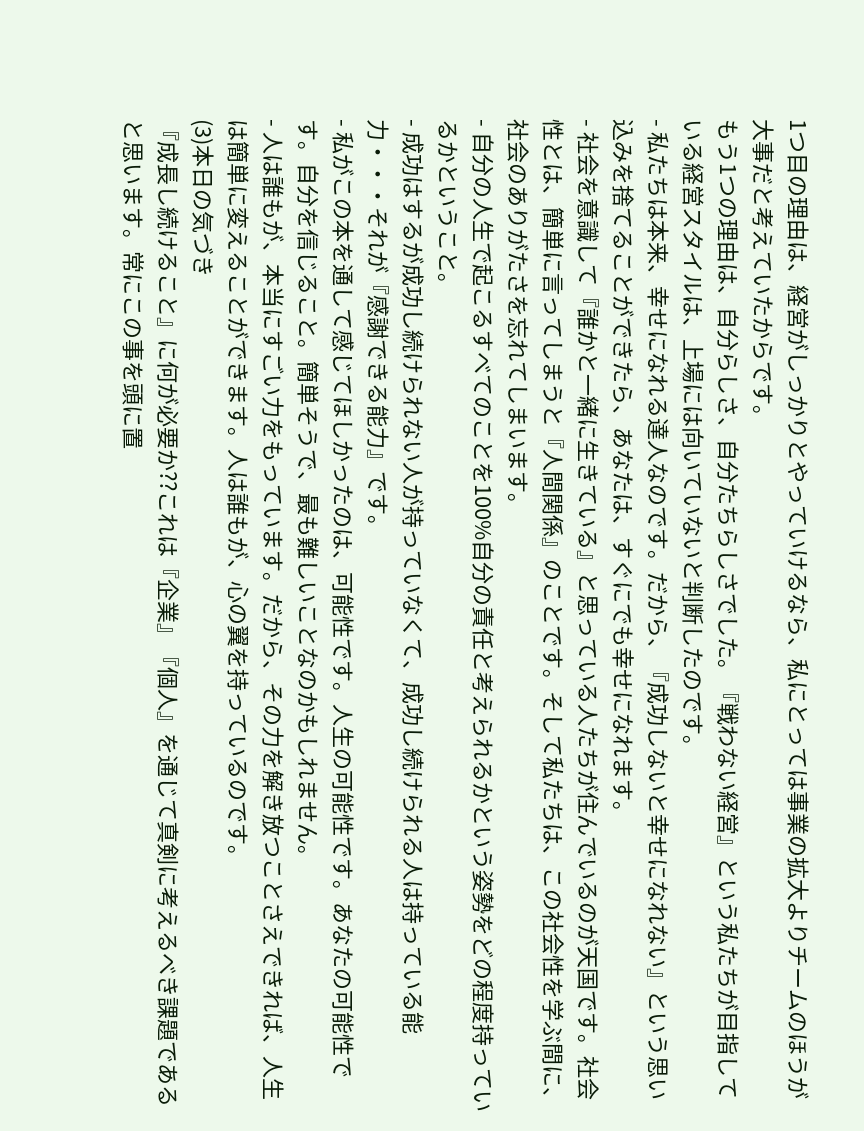1つ目の理由は、経営がしっかりとやっていけるなら、私にとっては事業の拡大よりチームのほうが大事だと考えていたからです。
もう1つの理由は、自分らしさ、自分たちらしさでした。『戦わない経営』という私たちが目指している経営スタイルは、上場には向いていないと判断したのです。
- 私たちは本来、幸せになれる達人なのです。だから、『成功しないと幸せになれない』という思い込みを捨てることができたら、あなたは、すぐにでも幸せになれます。
- 社会を意識して『誰かと一緒に生きている』と思っている人たちが住んでいるのが天国です。社会性とは、簡単に言ってしまうと『人間関係』のことです。そして私たちは、この社会性を学ぶ間に、社会のありがたさを忘れてしまいます。
- 自分の人生で起こるすべてのことを100%自分の責任と考えられるかという姿勢をどの程度持っているかということ。
- 成功はするが成功し続けられない人が持っていなくて、成功し続けられる人は持っている能力・・・それが『感謝できる能力』です。
- 私がこの本を通して感じてほしかったのは、可能性です。人生の可能性です。あなたの可能性です。自分を信じること。簡単そうで、最も難しいことなのかもしれません。
- 人は誰もが、本当にすごい力をもっています。だから、その力を解き放つことさえできれば、人生は簡単に変えることができます。人は誰もが、心の翼を持っているのです。
(3)本日の気づき
『成長し続けること』に何が必要か??これは『企業』『個人』を通じて真剣に考えるべき課題であると思います。常にこの事を頭に置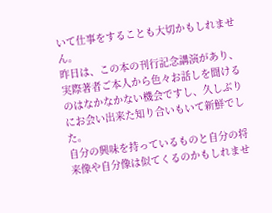いて仕事をすることも大切かもしれません。
昨日は、この本の刊行記念講演があり、実際著者ご本人から色々お話しを聞けるのはなかなかない機会ですし、久しぶりにお会い出来た知り合いもいて新鮮でした。
自分の興味を持っているものと自分の将来像や自分像は似てくるのかもしれませ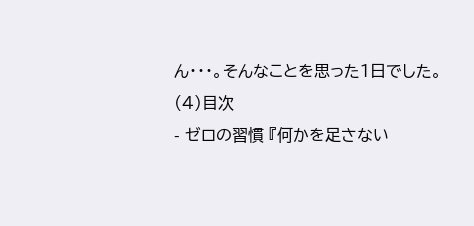ん・・・。そんなことを思った1日でした。
(4)目次
- ゼロの習慣 『何かを足さない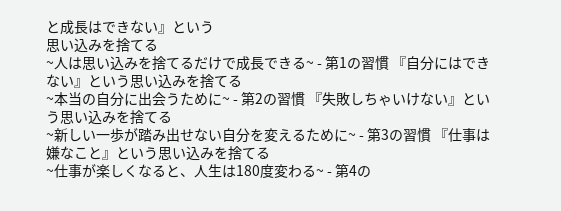と成長はできない』という
思い込みを捨てる
~人は思い込みを捨てるだけで成長できる~ - 第1の習慣 『自分にはできない』という思い込みを捨てる
~本当の自分に出会うために~ - 第2の習慣 『失敗しちゃいけない』という思い込みを捨てる
~新しい一歩が踏み出せない自分を変えるために~ - 第3の習慣 『仕事は嫌なこと』という思い込みを捨てる
~仕事が楽しくなると、人生は180度変わる~ - 第4の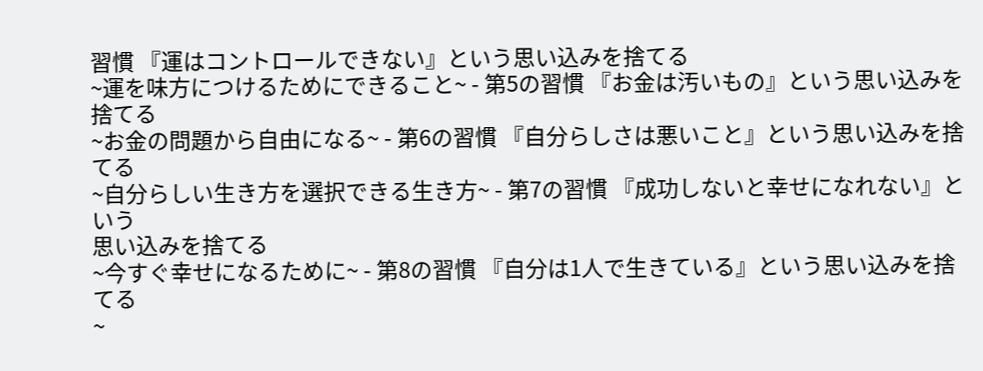習慣 『運はコントロールできない』という思い込みを捨てる
~運を味方につけるためにできること~ - 第5の習慣 『お金は汚いもの』という思い込みを捨てる
~お金の問題から自由になる~ - 第6の習慣 『自分らしさは悪いこと』という思い込みを捨てる
~自分らしい生き方を選択できる生き方~ - 第7の習慣 『成功しないと幸せになれない』という
思い込みを捨てる
~今すぐ幸せになるために~ - 第8の習慣 『自分は1人で生きている』という思い込みを捨てる
~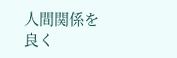人間関係を良く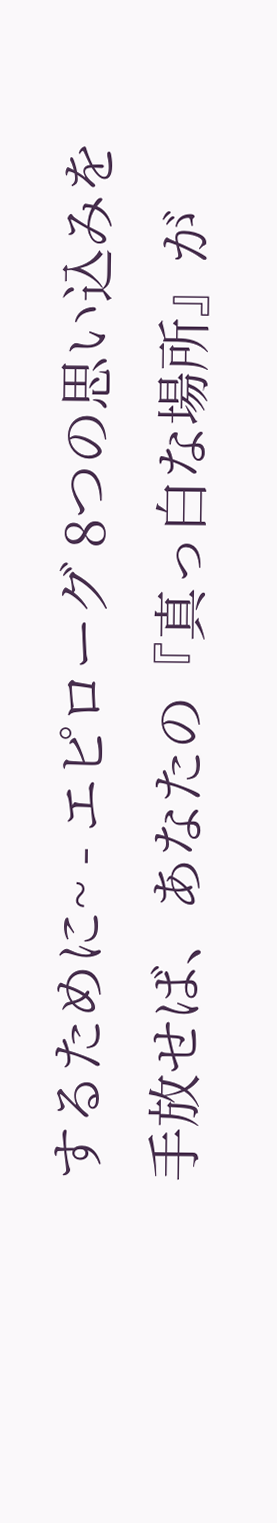するために~ - エピローグ 8つの思い込みを手放せば、あなたの『真っ白な場所』が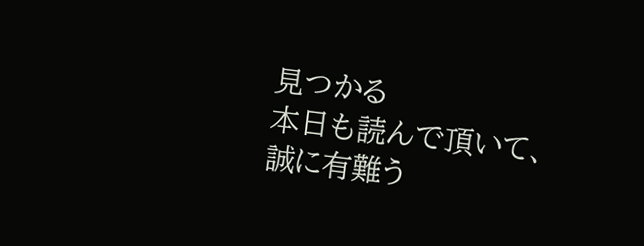見つかる
本日も読んで頂いて、誠に有難う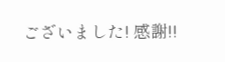ございました! 感謝!!